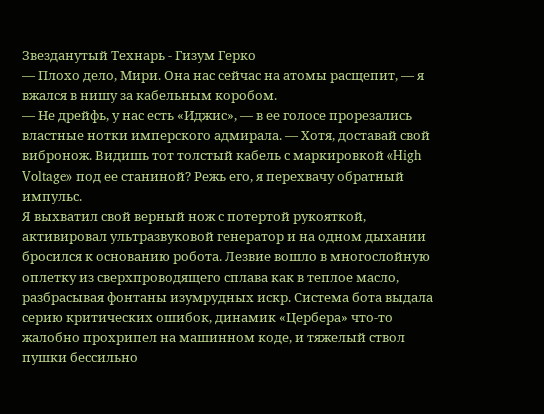Звезданутый Технарь - Гизум Герко
— Плохо дело, Мири. Она нас сейчас на атомы расщепит, — я вжался в нишу за кабельным коробом.
— Не дрейфь, у нас есть «Иджис», — в ее голосе прорезались властные нотки имперского адмирала. — Хотя, доставай свой вибронож. Видишь тот толстый кабель с маркировкой «High Voltage» под ее станиной? Режь его, я перехвачу обратный импульс.
Я выхватил свой верный нож с потертой рукояткой, активировал ультразвуковой генератор и на одном дыхании бросился к основанию робота. Лезвие вошло в многослойную оплетку из сверхпроводящего сплава как в теплое масло, разбрасывая фонтаны изумрудных искр. Система бота выдала серию критических ошибок, динамик «Цербера» что-то жалобно прохрипел на машинном коде, и тяжелый ствол пушки бессильно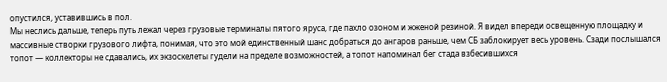опустился, уставившись в пол.
Мы неслись дальше, теперь путь лежал через грузовые терминалы пятого яруса, где пахло озоном и жженой резиной. Я видел впереди освещенную площадку и массивные створки грузового лифта, понимая, что это мой единственный шанс добраться до ангаров раньше, чем СБ заблокирует весь уровень. Сзади послышался топот — коллекторы не сдавались, их экзоскелеты гудели на пределе возможностей, а топот напоминал бег стада взбесившихся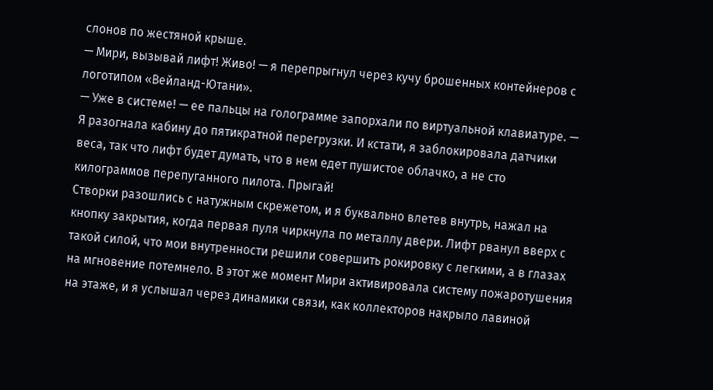слонов по жестяной крыше.
— Мири, вызывай лифт! Живо! — я перепрыгнул через кучу брошенных контейнеров с логотипом «Вейланд-Ютани».
— Уже в системе! — ее пальцы на голограмме запорхали по виртуальной клавиатуре. — Я разогнала кабину до пятикратной перегрузки. И кстати, я заблокировала датчики веса, так что лифт будет думать, что в нем едет пушистое облачко, а не сто килограммов перепуганного пилота. Прыгай!
Створки разошлись с натужным скрежетом, и я буквально влетев внутрь, нажал на кнопку закрытия, когда первая пуля чиркнула по металлу двери. Лифт рванул вверх с такой силой, что мои внутренности решили совершить рокировку с легкими, а в глазах на мгновение потемнело. В этот же момент Мири активировала систему пожаротушения на этаже, и я услышал через динамики связи, как коллекторов накрыло лавиной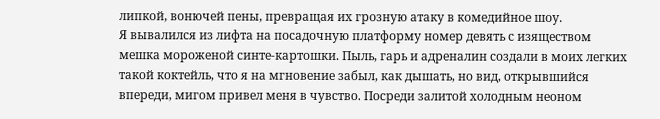липкой, вонючей пены, превращая их грозную атаку в комедийное шоу.
Я вывалился из лифта на посадочную платформу номер девять с изяществом мешка мороженой синте-картошки. Пыль, гарь и адреналин создали в моих легких такой коктейль, что я на мгновение забыл, как дышать, но вид, открывшийся впереди, мигом привел меня в чувство. Посреди залитой холодным неоном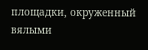площадки, окруженный вялыми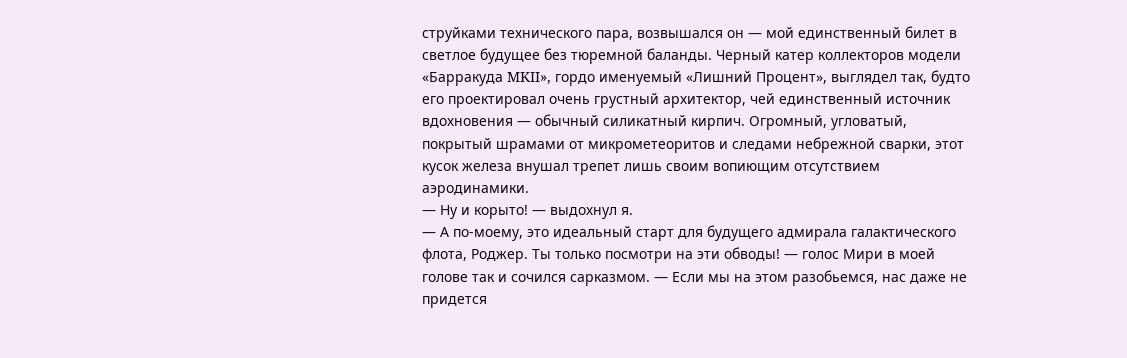струйками технического пара, возвышался он — мой единственный билет в светлое будущее без тюремной баланды. Черный катер коллекторов модели «Барракуда MKII», гордо именуемый «Лишний Процент», выглядел так, будто его проектировал очень грустный архитектор, чей единственный источник вдохновения — обычный силикатный кирпич. Огромный, угловатый, покрытый шрамами от микрометеоритов и следами небрежной сварки, этот кусок железа внушал трепет лишь своим вопиющим отсутствием аэродинамики.
— Ну и корыто! — выдохнул я.
— А по-моему, это идеальный старт для будущего адмирала галактического флота, Роджер. Ты только посмотри на эти обводы! — голос Мири в моей голове так и сочился сарказмом. — Если мы на этом разобьемся, нас даже не придется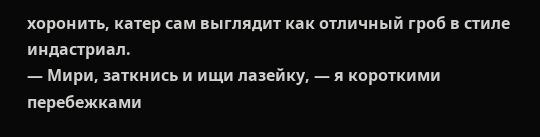хоронить, катер сам выглядит как отличный гроб в стиле индастриал.
— Мири, заткнись и ищи лазейку, — я короткими перебежками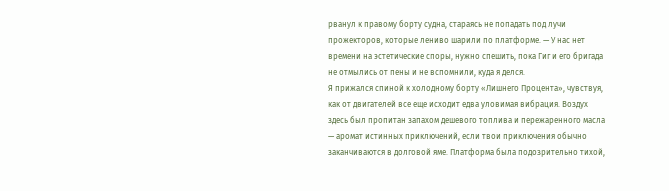рванул к правому борту судна, стараясь не попадать под лучи прожекторов, которые лениво шарили по платформе. — У нас нет времени на эстетические споры, нужно спешить, пока Гиг и его бригада не отмылись от пены и не вспомнили, куда я делся.
Я прижался спиной к холодному борту «Лишнего Процента», чувствуя, как от двигателей все еще исходит едва уловимая вибрация. Воздух здесь был пропитан запахом дешевого топлива и пережаренного масла — аромат истинных приключений, если твои приключения обычно заканчиваются в долговой яме. Платформа была подозрительно тихой,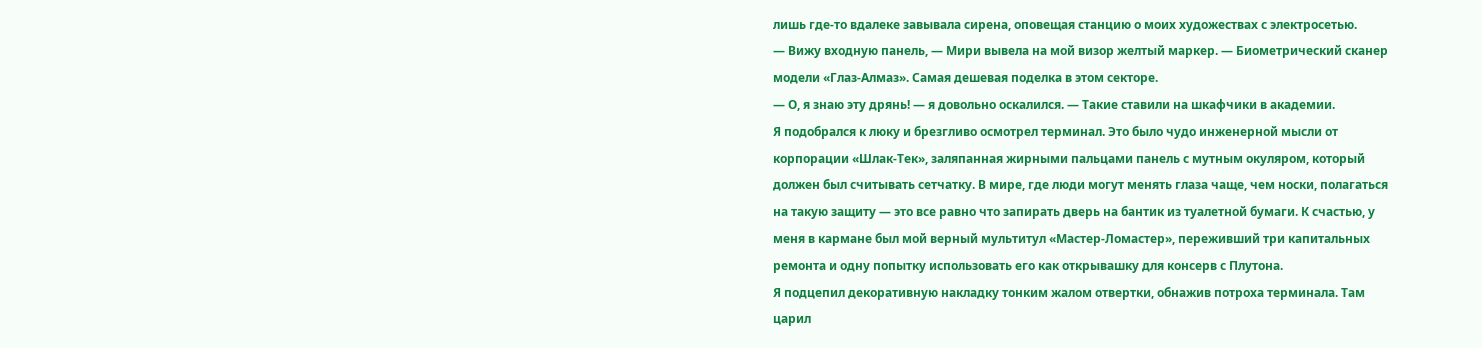лишь где-то вдалеке завывала сирена, оповещая станцию о моих художествах с электросетью.
— Вижу входную панель, — Мири вывела на мой визор желтый маркер. — Биометрический сканер модели «Глаз-Алмаз». Самая дешевая поделка в этом секторе.
— О, я знаю эту дрянь! — я довольно оскалился. — Такие ставили на шкафчики в академии.
Я подобрался к люку и брезгливо осмотрел терминал. Это было чудо инженерной мысли от корпорации «Шлак-Тек», заляпанная жирными пальцами панель с мутным окуляром, который должен был считывать сетчатку. В мире, где люди могут менять глаза чаще, чем носки, полагаться на такую защиту — это все равно что запирать дверь на бантик из туалетной бумаги. К счастью, у меня в кармане был мой верный мультитул «Мастер-Ломастер», переживший три капитальных ремонта и одну попытку использовать его как открывашку для консерв с Плутона.
Я подцепил декоративную накладку тонким жалом отвертки, обнажив потроха терминала. Там царил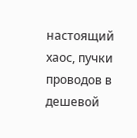настоящий хаос, пучки проводов в дешевой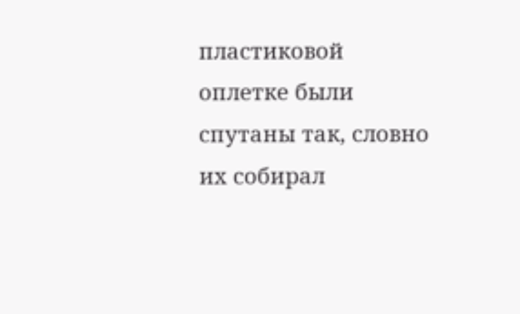пластиковой оплетке были спутаны так, словно их собирал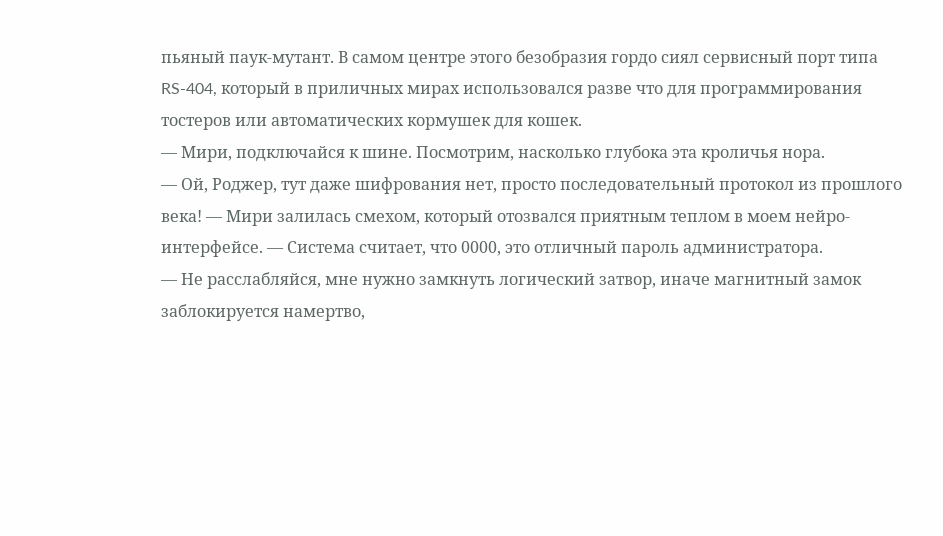пьяный паук-мутант. В самом центре этого безобразия гордо сиял сервисный порт типа RS-404, который в приличных мирах использовался разве что для программирования тостеров или автоматических кормушек для кошек.
— Мири, подключайся к шине. Посмотрим, насколько глубока эта кроличья нора.
— Ой, Роджер, тут даже шифрования нет, просто последовательный протокол из прошлого века! — Мири залилась смехом, который отозвался приятным теплом в моем нейро-интерфейсе. — Система считает, что 0000, это отличный пароль администратора.
— Не расслабляйся, мне нужно замкнуть логический затвор, иначе магнитный замок заблокируется намертво,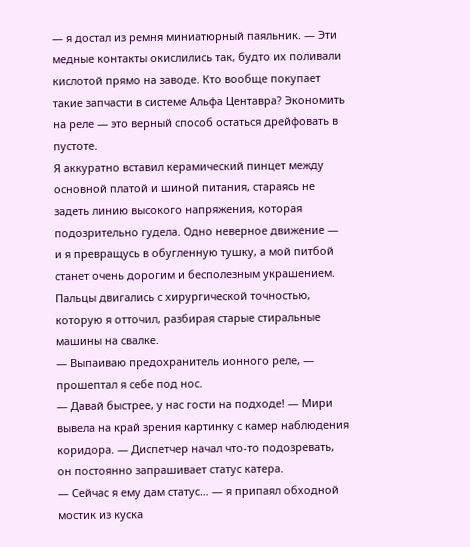— я достал из ремня миниатюрный паяльник. — Эти медные контакты окислились так, будто их поливали кислотой прямо на заводе. Кто вообще покупает такие запчасти в системе Альфа Центавра? Экономить на реле — это верный способ остаться дрейфовать в пустоте.
Я аккуратно вставил керамический пинцет между основной платой и шиной питания, стараясь не задеть линию высокого напряжения, которая подозрительно гудела. Одно неверное движение — и я превращусь в обугленную тушку, а мой питбой станет очень дорогим и бесполезным украшением. Пальцы двигались с хирургической точностью, которую я отточил, разбирая старые стиральные машины на свалке.
— Выпаиваю предохранитель ионного реле, — прошептал я себе под нос.
— Давай быстрее, у нас гости на подходе! — Мири вывела на край зрения картинку с камер наблюдения коридора. — Диспетчер начал что-то подозревать, он постоянно запрашивает статус катера.
— Сейчас я ему дам статус… — я припаял обходной мостик из куска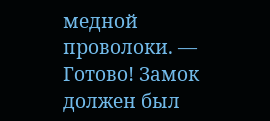медной проволоки. — Готово! Замок должен был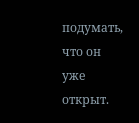подумать, что он уже открыт.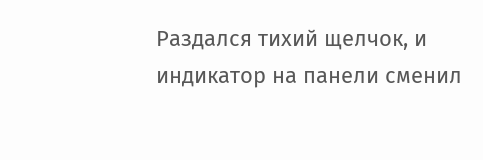Раздался тихий щелчок, и индикатор на панели сменил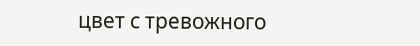цвет с тревожного